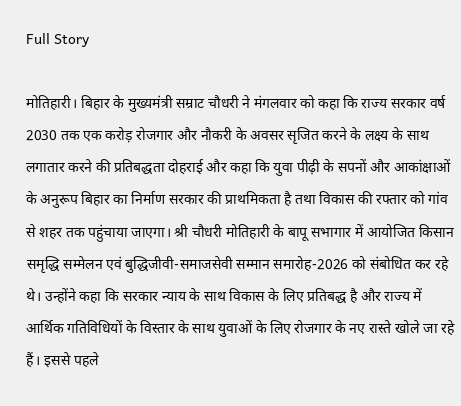Full Story

मोतिहारी। बिहार के मुख्यमंत्री सम्राट चौधरी ने मंगलवार को कहा कि राज्य सरकार वर्ष 2030 तक एक करोड़ रोजगार और नौकरी के अवसर सृजित करने के लक्ष्य के साथ लगातार करने की प्रतिबद्धता दोहराई और कहा कि युवा पीढ़ी के सपनों और आकांक्षाओं के अनुरूप बिहार का निर्माण सरकार की प्राथमिकता है तथा विकास की रफ्तार को गांव से शहर तक पहुंचाया जाएगा। श्री चौधरी मोतिहारी के बापू सभागार में आयोजित किसान समृद्धि सम्मेलन एवं बुद्धिजीवी-समाजसेवी सम्मान समारोह-2026 को संबोधित कर रहे थे। उन्होंने कहा कि सरकार न्याय के साथ विकास के लिए प्रतिबद्ध है और राज्य में आर्थिक गतिविधियों के विस्तार के साथ युवाओं के लिए रोजगार के नए रास्ते खोले जा रहे हैं। इससे पहले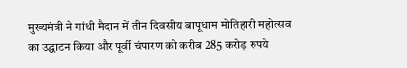मुख्यमंत्री ने गांधी मैदान में तीन दिवसीय बापूधाम मोतिहारी महोत्सव का उद्घाटन किया और पूर्वी चंपारण को करीब 285 करोड़ रुपये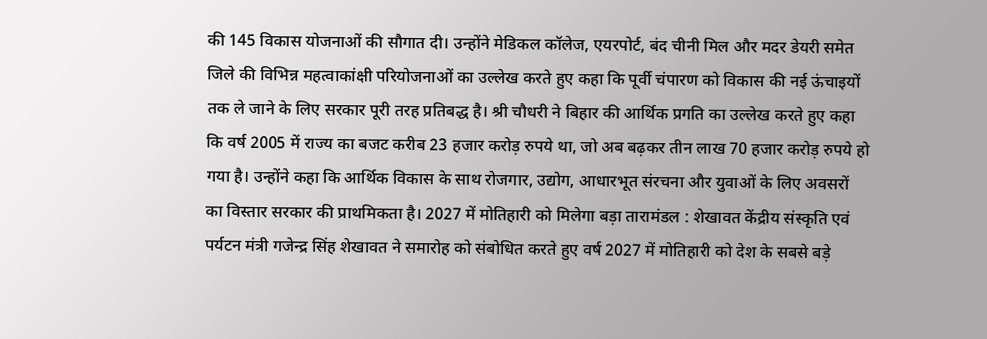की 145 विकास योजनाओं की सौगात दी। उन्होंने मेडिकल कॉलेज, एयरपोर्ट, बंद चीनी मिल और मदर डेयरी समेत जिले की विभिन्न महत्वाकांक्षी परियोजनाओं का उल्लेख करते हुए कहा कि पूर्वी चंपारण को विकास की नई ऊंचाइयों तक ले जाने के लिए सरकार पूरी तरह प्रतिबद्ध है। श्री चौधरी ने बिहार की आर्थिक प्रगति का उल्लेख करते हुए कहा कि वर्ष 2005 में राज्य का बजट करीब 23 हजार करोड़ रुपये था, जो अब बढ़कर तीन लाख 70 हजार करोड़ रुपये हो गया है। उन्होंने कहा कि आर्थिक विकास के साथ रोजगार, उद्योग, आधारभूत संरचना और युवाओं के लिए अवसरों का विस्तार सरकार की प्राथमिकता है। 2027 में मोतिहारी को मिलेगा बड़ा तारामंडल : शेखावत केंद्रीय संस्कृति एवं पर्यटन मंत्री गजेन्द्र सिंह शेखावत ने समारोह को संबोधित करते हुए वर्ष 2027 में मोतिहारी को देश के सबसे बड़े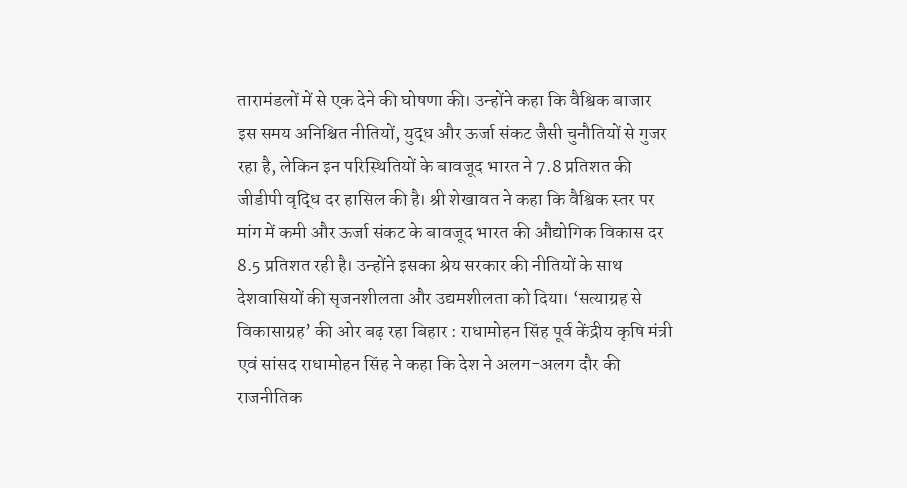तारामंडलों में से एक देने की घोषणा की। उन्होंने कहा कि वैश्विक बाजार इस समय अनिश्चित नीतियों, युद्ध और ऊर्जा संकट जैसी चुनौतियों से गुजर रहा है, लेकिन इन परिस्थितियों के बावजूद भारत ने 7.8 प्रतिशत की जीडीपी वृद्धि दर हासिल की है। श्री शेखावत ने कहा कि वैश्विक स्तर पर मांग में कमी और ऊर्जा संकट के बावजूद भारत की औद्योगिक विकास दर 8.5 प्रतिशत रही है। उन्होंने इसका श्रेय सरकार की नीतियों के साथ देशवासियों की सृजनशीलता और उद्यमशीलता को दिया। ‘सत्याग्रह से विकासाग्रह’ की ओर बढ़ रहा बिहार : राधामोहन सिंह पूर्व केंद्रीय कृषि मंत्री एवं सांसद राधामोहन सिंह ने कहा कि देश ने अलग-अलग दौर की राजनीतिक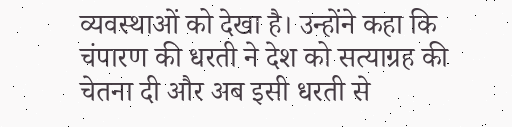व्यवस्थाओं को देखा है। उन्होंने कहा कि चंपारण की धरती ने देश को सत्याग्रह की चेतना दी और अब इसी धरती से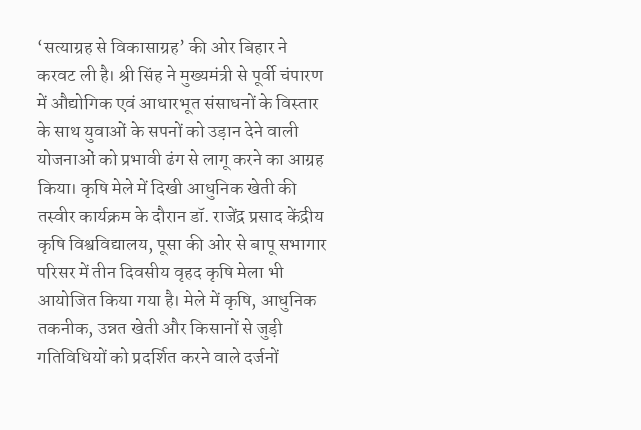‘सत्याग्रह से विकासाग्रह’ की ओर बिहार ने करवट ली है। श्री सिंह ने मुख्यमंत्री से पूर्वी चंपारण में औद्योगिक एवं आधारभूत संसाधनों के विस्तार के साथ युवाओं के सपनों को उड़ान देने वाली योजनाओं को प्रभावी ढंग से लागू करने का आग्रह किया। कृषि मेले में दिखी आधुनिक खेती की तस्वीर कार्यक्रम के दौरान डॉ. राजेंद्र प्रसाद केंद्रीय कृषि विश्वविद्यालय, पूसा की ओर से बापू सभागार परिसर में तीन दिवसीय वृहद कृषि मेला भी आयोजित किया गया है। मेले में कृषि, आधुनिक तकनीक, उन्नत खेती और किसानों से जुड़ी गतिविधियों को प्रदर्शित करने वाले दर्जनों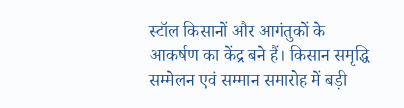स्टॉल किसानों और आगंतुकों के आकर्षण का केंद्र बने हैं। किसान समृद्धि सम्मेलन एवं सम्मान समारोह में बड़ी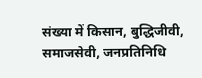संख्या में किसान, बुद्धिजीवी, समाजसेवी, जनप्रतिनिधि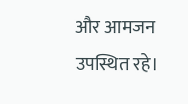और आमजन उपस्थित रहे।